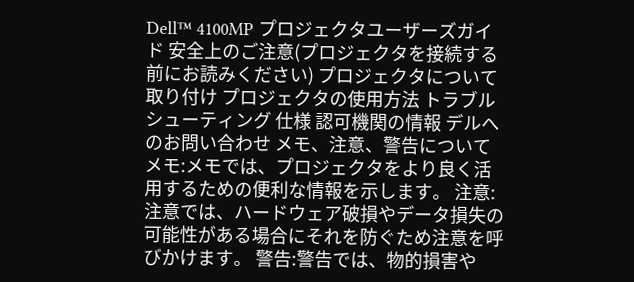Dell™ 4100MP プロジェクタユーザーズガイド 安全上のご注意(プロジェクタを接続する前にお読みください) プロジェクタについて 取り付け プロジェクタの使用方法 トラブルシューティング 仕様 認可機関の情報 デルへのお問い合わせ メモ、注意、警告について メモ:メモでは、プロジェクタをより良く活用するための便利な情報を示します。 注意:注意では、ハードウェア破損やデータ損失の可能性がある場合にそれを防ぐため注意を呼びかけます。 警告:警告では、物的損害や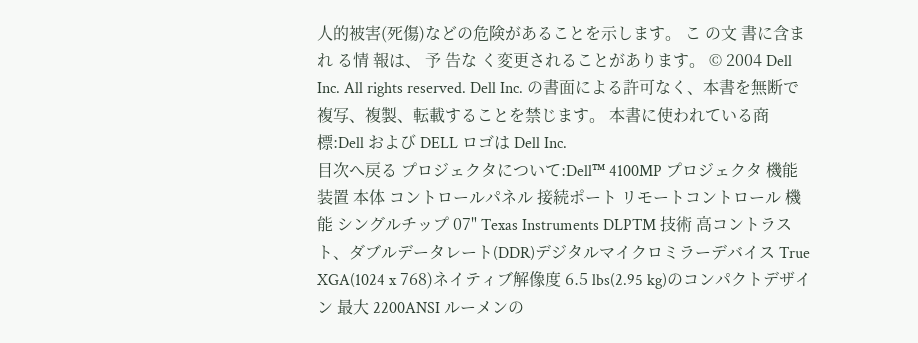人的被害(死傷)などの危険があることを示します。 こ の文 書に含ま れ る情 報は、 予 告な く変更されることがあります。 © 2004 Dell Inc. All rights reserved. Dell Inc. の書面による許可なく、本書を無断で複写、複製、転載することを禁じます。 本書に使われている商標:Dell および DELL ロゴは Dell Inc.
目次へ戻る プロジェクタについて:Dell™ 4100MP プロジェクタ 機能 装置 本体 コントロールパネル 接続ポート リモートコントロール 機能 シングルチップ 07" Texas Instruments DLPTM 技術 高コントラスト、ダブルデータレート(DDR)デジタルマイクロミラーデバイス True XGA(1024 x 768)ネイティブ解像度 6.5 lbs(2.95 kg)のコンパクトデザイン 最大 2200ANSI ルーメンの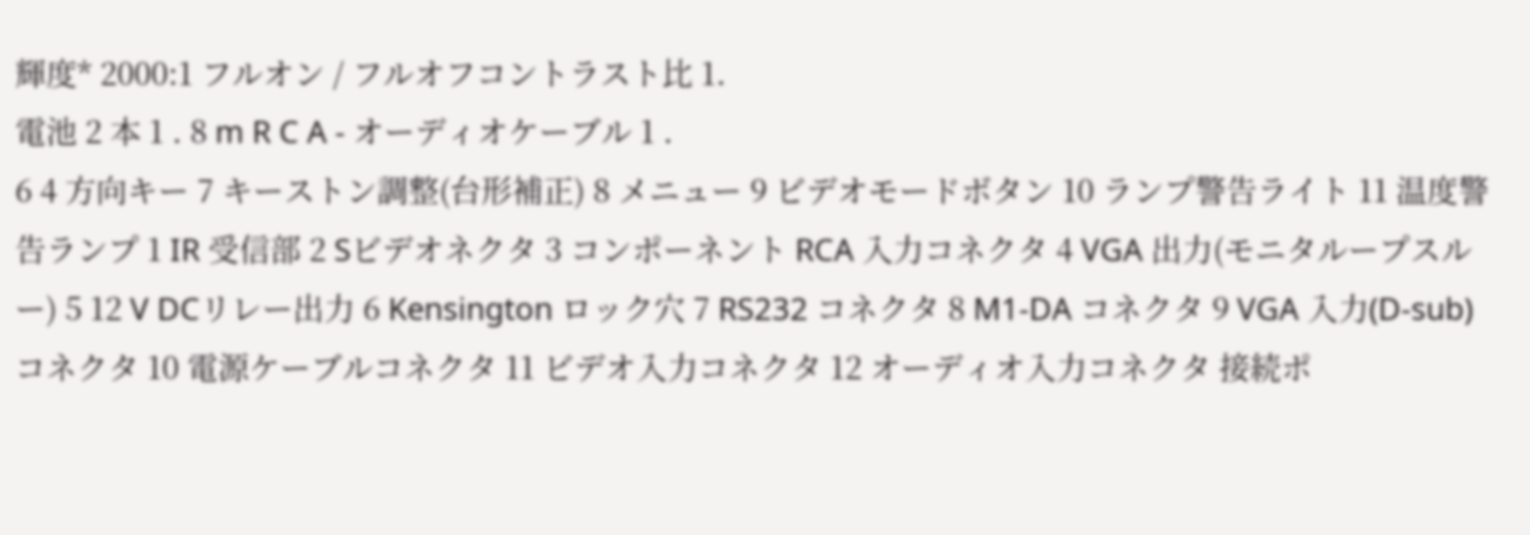輝度* 2000:1 フルオン / フルオフコントラスト比 1.
電池 2 本 1 . 8 m R C A - オーディオケーブル 1 .
6 4 方向キー 7 キーストン調整(台形補正) 8 メニュー 9 ビデオモードボタン 10 ランプ警告ライト 11 温度警告ランプ 1 IR 受信部 2 Sビデオネクタ 3 コンポーネント RCA 入力コネクタ 4 VGA 出力(モニタループスルー) 5 12 V DCリレー出力 6 Kensington ロック穴 7 RS232 コネクタ 8 M1-DA コネクタ 9 VGA 入力(D-sub)コネクタ 10 電源ケーブルコネクタ 11 ビデオ入力コネクタ 12 オーディオ入力コネクタ 接続ポ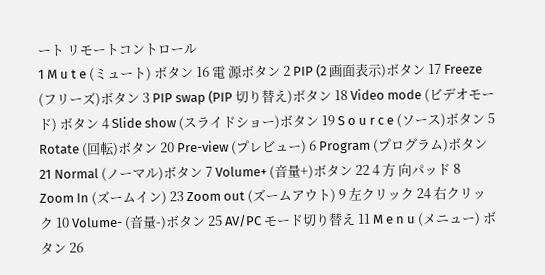ート リモートコントロール
1 M u t e (ミュート) ボタン 16 電 源ボタン 2 PIP (2 画面表示)ボタン 17 Freeze (フリーズ)ボタン 3 PIP swap (PIP 切り替え)ボタン 18 Video mode (ビデオモード) ボタン 4 Slide show (スライドショー)ボタン 19 S o u r c e (ソース)ボタン 5 Rotate (回転)ボタン 20 Pre-view (プレビュー) 6 Program (プログラム)ボタン 21 Normal (ノーマル)ボタン 7 Volume+ (音量+)ボタン 22 4 方 向パッド 8 Zoom In (ズームイン) 23 Zoom out (ズームアウト) 9 左クリック 24 右クリック 10 Volume- (音量-)ボタン 25 AV/PC モード切り替え 11 M e n u (メニュー) ボタン 26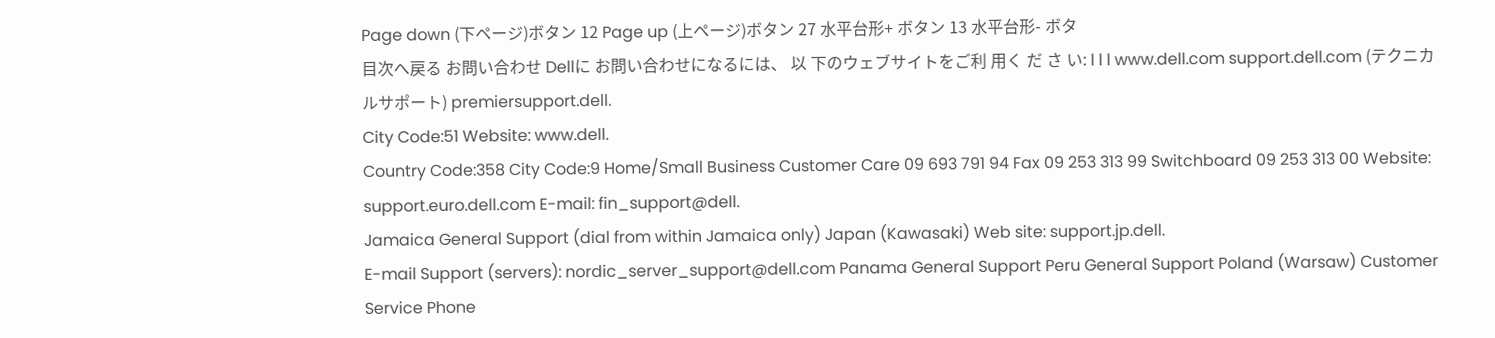Page down (下ページ)ボタン 12 Page up (上ページ)ボタン 27 水平台形+ ボタン 13 水平台形- ボタ
目次へ戻る お問い合わせ Dellに お問い合わせになるには、 以 下のウェブサイトをご利 用く だ さ い: l l l www.dell.com support.dell.com (テクニカルサポート) premiersupport.dell.
City Code:51 Website: www.dell.
Country Code:358 City Code:9 Home/Small Business Customer Care 09 693 791 94 Fax 09 253 313 99 Switchboard 09 253 313 00 Website: support.euro.dell.com E-mail: fin_support@dell.
Jamaica General Support (dial from within Jamaica only) Japan (Kawasaki) Web site: support.jp.dell.
E-mail Support (servers): nordic_server_support@dell.com Panama General Support Peru General Support Poland (Warsaw) Customer Service Phone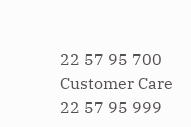22 57 95 700 Customer Care 22 57 95 999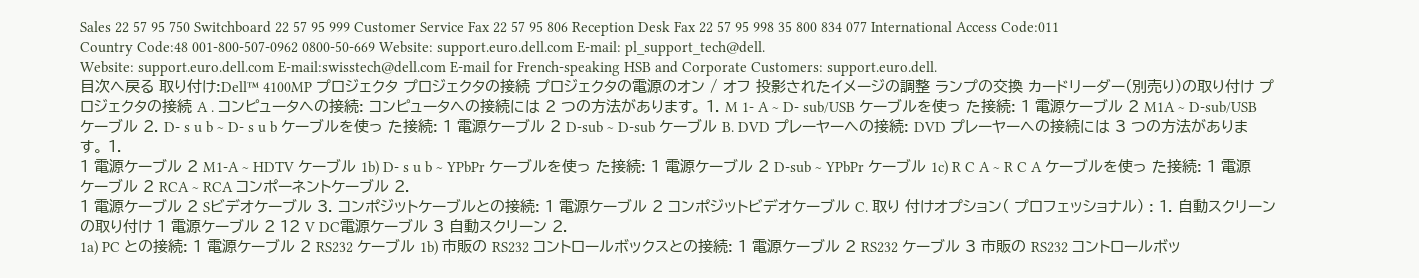Sales 22 57 95 750 Switchboard 22 57 95 999 Customer Service Fax 22 57 95 806 Reception Desk Fax 22 57 95 998 35 800 834 077 International Access Code:011 Country Code:48 001-800-507-0962 0800-50-669 Website: support.euro.dell.com E-mail: pl_support_tech@dell.
Website: support.euro.dell.com E-mail:swisstech@dell.com E-mail for French-speaking HSB and Corporate Customers: support.euro.dell.
目次へ戻る 取り付け:Dell™ 4100MP プロジェクタ プロジェクタの接続 プロジェクタの電源のオン / オフ 投影されたイメージの調整 ランプの交換 カードリーダー(別売り)の取り付け プロジェクタの接続 A . コンピュータへの接続: コンピュータへの接続には 2 つの方法があります。 1. M 1- A ~ D- sub/USB ケーブルを使っ た接続: 1 電源ケーブル 2 M1A ~ D-sub/USB ケーブル 2. D- s u b ~ D- s u b ケーブルを使っ た接続: 1 電源ケーブル 2 D-sub ~ D-sub ケーブル B. DVD プレーヤーへの接続: DVD プレーヤーへの接続には 3 つの方法があります。 1.
1 電源ケーブル 2 M1-A ~ HDTV ケーブル 1b) D- s u b ~ YPbPr ケーブルを使っ た接続: 1 電源ケーブル 2 D-sub ~ YPbPr ケーブル 1c) R C A ~ R C A ケーブルを使っ た接続: 1 電源ケーブル 2 RCA ~ RCA コンポーネントケーブル 2.
1 電源ケーブル 2 Sビデオケーブル 3. コンポジットケーブルとの接続: 1 電源ケーブル 2 コンポジットビデオケーブル C. 取り 付けオプション( プロフェッショナル) : 1. 自動スクリーンの取り付け 1 電源ケーブル 2 12 V DC電源ケーブル 3 自動スクリーン 2.
1a) PC との接続: 1 電源ケーブル 2 RS232 ケーブル 1b) 市販の RS232 コントロールボックスとの接続: 1 電源ケーブル 2 RS232 ケーブル 3 市販の RS232 コントロールボッ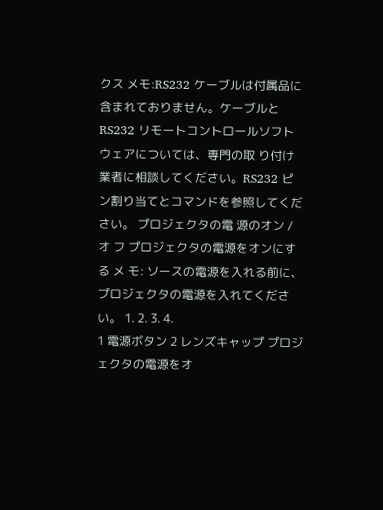クス メモ:RS232 ケーブルは付属品に含まれておりません。ケーブルと RS232 リモートコントロールソフトウェアについては、専門の取 り付け業者に相談してください。RS232 ピン割り当てとコマンドを参照してください。 プロジェクタの電 源のオン / オ フ プロジェクタの電源をオンにする メ モ: ソースの電源を入れる前に、プロジェクタの電源を入れてください。 1. 2. 3. 4.
1 電源ボタン 2 レンズキャップ プロジェクタの電源をオ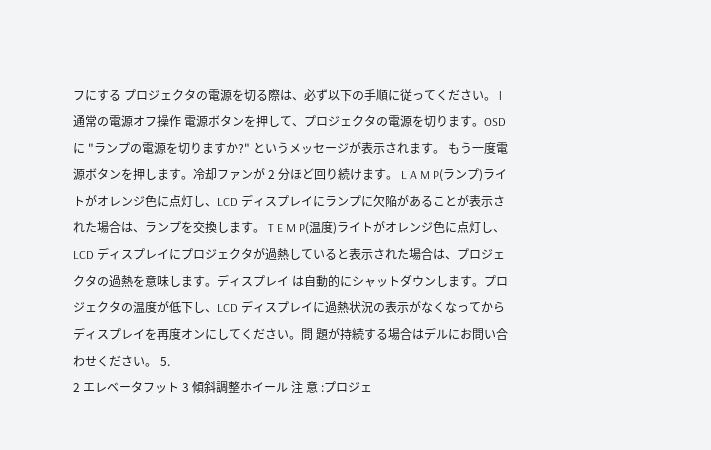フにする プロジェクタの電源を切る際は、必ず以下の手順に従ってください。 l 通常の電源オフ操作 電源ボタンを押して、プロジェクタの電源を切ります。OSD に "ランプの電源を切りますか?" というメッセージが表示されます。 もう一度電源ボタンを押します。冷却ファンが 2 分ほど回り続けます。 L A M P(ランプ)ライトがオレンジ色に点灯し、LCD ディスプレイにランプに欠陥があることが表示された場合は、ランプを交換します。 T E M P(温度)ライトがオレンジ色に点灯し、LCD ディスプレイにプロジェクタが過熱していると表示された場合は、プロジェクタの過熱を意味します。ディスプレイ は自動的にシャットダウンします。プロジェクタの温度が低下し、LCD ディスプレイに過熱状況の表示がなくなってからディスプレイを再度オンにしてください。問 題が持続する場合はデルにお問い合わせください。 5.
2 エレベータフット 3 傾斜調整ホイール 注 意 :プロジェ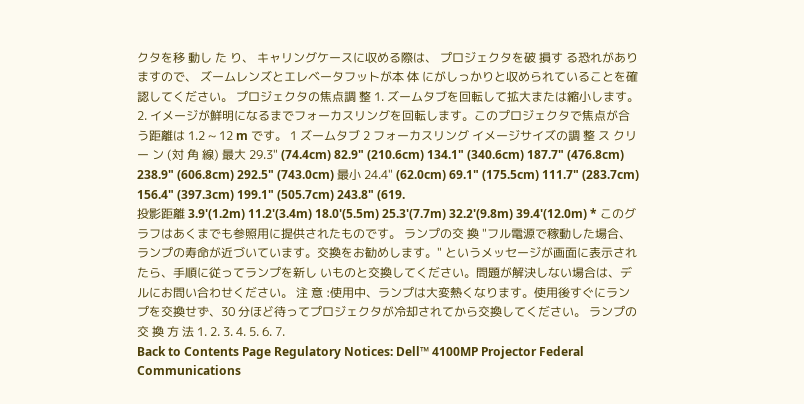クタを移 動し た り、 キャリングケースに収める際は、 プロジェクタを破 損す る恐れがありますので、 ズームレンズとエレベータフットが本 体 にがしっかりと収められていることを確 認してください。 プロジェクタの焦点調 整 1. ズームタブを回転して拡大または縮小します。 2. イメージが鮮明になるまでフォーカスリングを回転します。このプロジェクタで焦点が合う距離は 1.2 ~ 12 m です。 1 ズームタブ 2 フォーカスリング イメージサイズの調 整 ス クリ ー ン (対 角 線) 最大 29.3" (74.4cm) 82.9" (210.6cm) 134.1" (340.6cm) 187.7" (476.8cm) 238.9" (606.8cm) 292.5" (743.0cm) 最小 24.4" (62.0cm) 69.1" (175.5cm) 111.7" (283.7cm) 156.4" (397.3cm) 199.1" (505.7cm) 243.8" (619.
投影距離 3.9'(1.2m) 11.2'(3.4m) 18.0'(5.5m) 25.3'(7.7m) 32.2'(9.8m) 39.4'(12.0m) * このグラフはあくまでも参照用に提供されたものです。 ランプの交 換 "フル電源で稼動した場合、ランプの寿命が近づいています。交換をお勧めします。" というメッセージが画面に表示されたら、手順に従ってランプを新し いものと交換してください。問題が解決しない場合は、デルにお問い合わせください。 注 意 :使用中、ランプは大変熱くなります。使用後すぐにランプを交換せず、30 分ほど待ってプロジェクタが冷却されてから交換してください。 ランプの交 換 方 法 1. 2. 3. 4. 5. 6. 7.
Back to Contents Page Regulatory Notices: Dell™ 4100MP Projector Federal Communications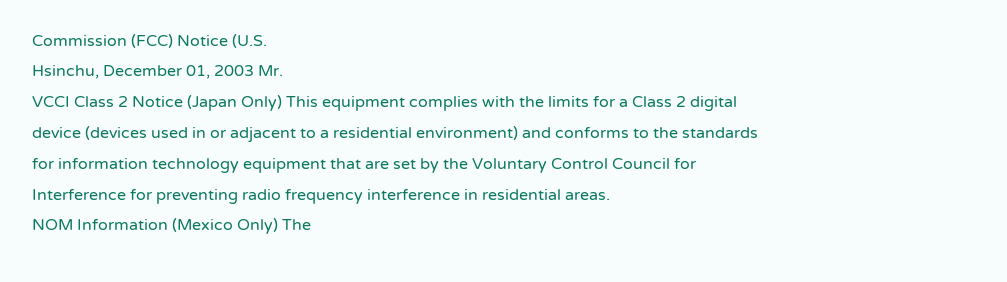Commission (FCC) Notice (U.S.
Hsinchu, December 01, 2003 Mr.
VCCI Class 2 Notice (Japan Only) This equipment complies with the limits for a Class 2 digital device (devices used in or adjacent to a residential environment) and conforms to the standards for information technology equipment that are set by the Voluntary Control Council for Interference for preventing radio frequency interference in residential areas.
NOM Information (Mexico Only) The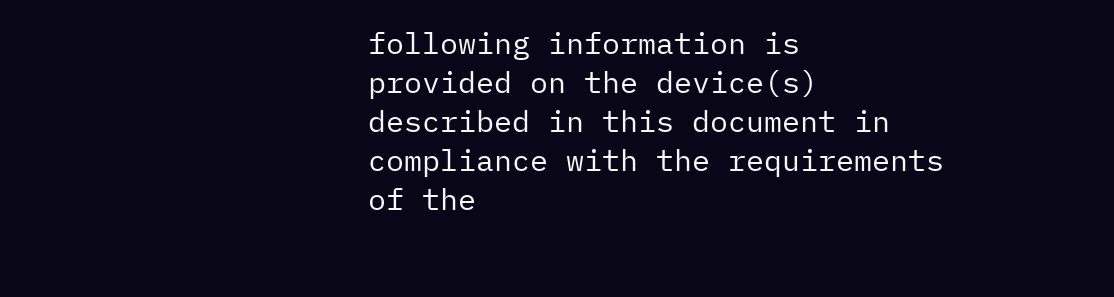following information is provided on the device(s) described in this document in compliance with the requirements of the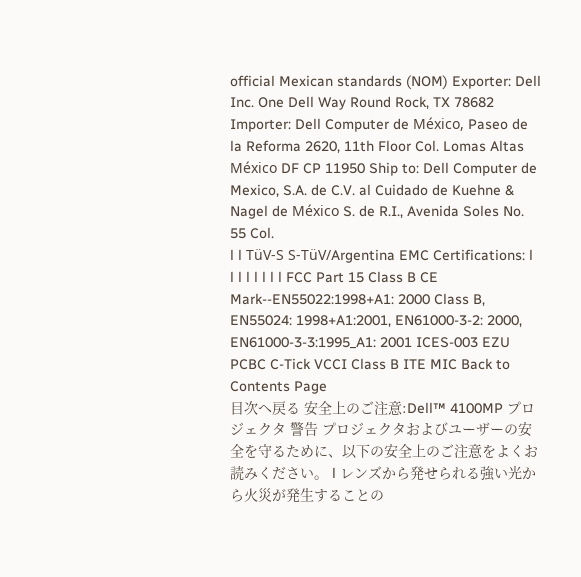official Mexican standards (NOM) Exporter: Dell Inc. One Dell Way Round Rock, TX 78682 Importer: Dell Computer de México, Paseo de la Reforma 2620, 11th Floor Col. Lomas Altas México DF CP 11950 Ship to: Dell Computer de Mexico, S.A. de C.V. al Cuidado de Kuehne & Nagel de México S. de R.I., Avenida Soles No. 55 Col.
l l TüV-S S-TüV/Argentina EMC Certifications: l l l l l l l l FCC Part 15 Class B CE Mark--EN55022:1998+A1: 2000 Class B, EN55024: 1998+A1:2001, EN61000-3-2: 2000, EN61000-3-3:1995_A1: 2001 ICES-003 EZU PCBC C-Tick VCCI Class B ITE MIC Back to Contents Page
目次へ戻る 安全上のご注意:Dell™ 4100MP プロジェクタ 警告 プロジェクタおよびユーザーの安全を守るために、以下の安全上のご注意をよくお読みください。 l レンズから発せられる強い光から火災が発生することの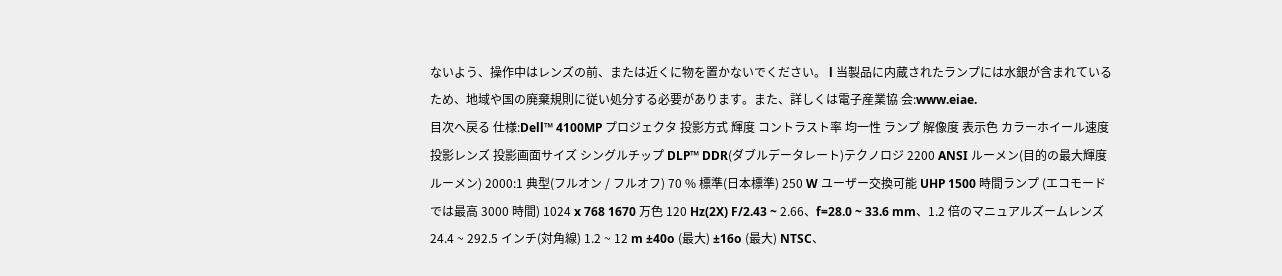ないよう、操作中はレンズの前、または近くに物を置かないでください。 l 当製品に内蔵されたランプには水銀が含まれているため、地域や国の廃棄規則に従い処分する必要があります。また、詳しくは電子産業協 会:www.eiae.
目次へ戻る 仕様:Dell™ 4100MP プロジェクタ 投影方式 輝度 コントラスト率 均一性 ランプ 解像度 表示色 カラーホイール速度 投影レンズ 投影画面サイズ シングルチップ DLP™ DDR(ダブルデータレート)テクノロジ 2200 ANSI ルーメン(目的の最大輝度ルーメン) 2000:1 典型(フルオン / フルオフ) 70 % 標準(日本標準) 250 W ユーザー交換可能 UHP 1500 時間ランプ (エコモードでは最高 3000 時間) 1024 x 768 1670 万色 120 Hz(2X) F/2.43 ~ 2.66、f=28.0 ~ 33.6 mm、1.2 倍のマニュアルズームレンズ 24.4 ~ 292.5 インチ(対角線) 1.2 ~ 12 m ±40o (最大) ±16o (最大) NTSC、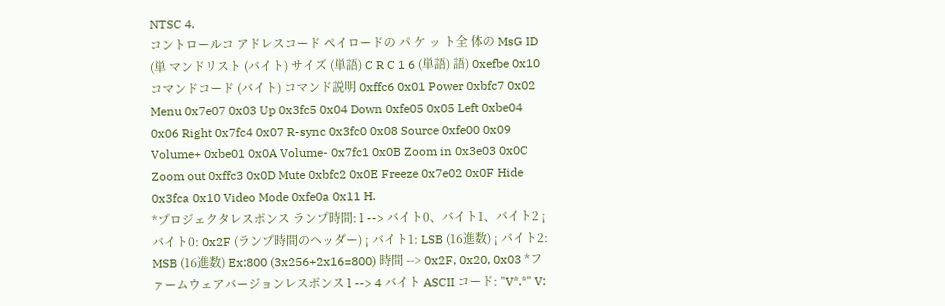NTSC 4.
コントロールコ アドレスコード ペイロードの パ ケ ッ ト全 体の MsG ID (単 マンドリスト (バイト) サイズ (単語) C R C 1 6 (単語) 語) 0xefbe 0x10 コマンドコード (バイト) コマンド説明 0xffc6 0x01 Power 0xbfc7 0x02 Menu 0x7e07 0x03 Up 0x3fc5 0x04 Down 0xfe05 0x05 Left 0xbe04 0x06 Right 0x7fc4 0x07 R-sync 0x3fc0 0x08 Source 0xfe00 0x09 Volume+ 0xbe01 0x0A Volume- 0x7fc1 0x0B Zoom in 0x3e03 0x0C Zoom out 0xffc3 0x0D Mute 0xbfc2 0x0E Freeze 0x7e02 0x0F Hide 0x3fca 0x10 Video Mode 0xfe0a 0x11 H.
*プロジェクタレスポンス ランプ時間: l --> バイト0、バイト1、バイト2 ¡ バイト0: 0x2F (ランプ時間のヘッダー) ¡ バイト1: LSB (16進数) ¡ バイト2: MSB (16進数) Ex:800 (3x256+2x16=800) 時間 --> 0x2F, 0x20, 0x03 *ファームウェアバージョンレスポンス l --> 4 バイト ASCII コード: "V*.*" V: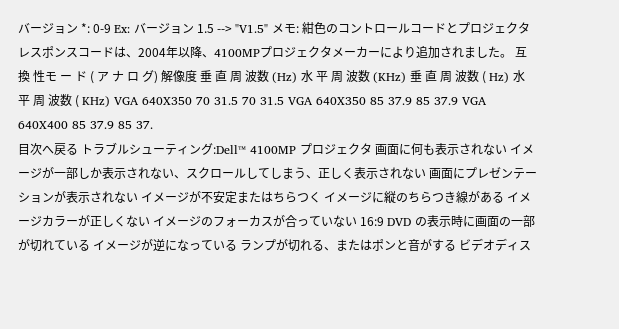バージョン *: 0-9 Ex: バージョン 1.5 --> "V1.5" メモ: 紺色のコントロールコードとプロジェクタレスポンスコードは、2004年以降、4100MPプロジェクタメーカーにより追加されました。 互 換 性モ ー ド ( ア ナ ロ グ) 解像度 垂 直 周 波数 (Hz) 水 平 周 波数 (KHz) 垂 直 周 波数 ( Hz) 水 平 周 波数 ( KHz) VGA 640X350 70 31.5 70 31.5 VGA 640X350 85 37.9 85 37.9 VGA 640X400 85 37.9 85 37.
目次へ戻る トラブルシューティング:Dell™ 4100MP プロジェクタ 画面に何も表示されない イメージが一部しか表示されない、スクロールしてしまう、正しく表示されない 画面にプレゼンテーションが表示されない イメージが不安定またはちらつく イメージに縦のちらつき線がある イメージカラーが正しくない イメージのフォーカスが合っていない 16:9 DVD の表示時に画面の一部が切れている イメージが逆になっている ランプが切れる、またはポンと音がする ビデオディス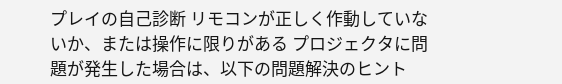プレイの自己診断 リモコンが正しく作動していないか、または操作に限りがある プロジェクタに問題が発生した場合は、以下の問題解決のヒント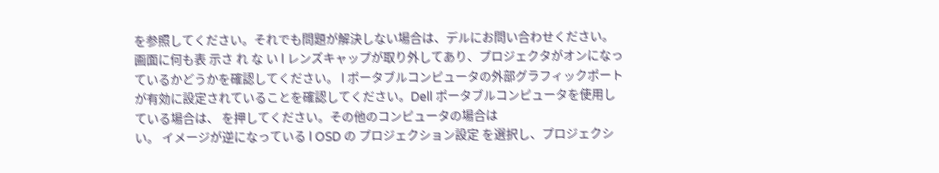を参照してください。それでも問題が解決しない場合は、デルにお問い合わせください。 画面に何も表 示さ れ な い l レンズキャップが取り外してあり、プロジェクタがオンになっているかどうかを確認してください。 l ポータブルコンピュータの外部グラフィックポートが有効に設定されていることを確認してください。Dell ポータブルコンピュータを使用し ている場合は、 を押してください。その他のコンピュータの場合は
い。 イメージが逆になっている l OSD の プロジェクション設定 を選択し、プロジェクシ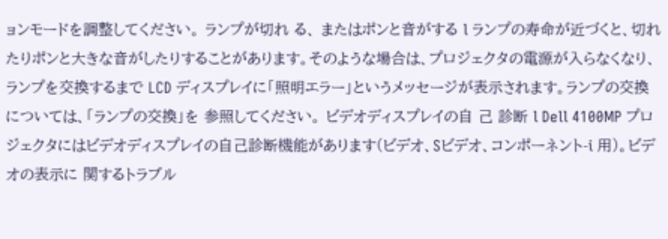ョンモードを調整してください。 ランプが切れ る、 またはポンと音がする l ランプの寿命が近づくと、切れたりポンと大きな音がしたりすることがあります。そのような場合は、プロジェクタの電源が入らなくなり、 ランプを交換するまで LCD ディスプレイに「照明エラー」というメッセージが表示されます。ランプの交換については、「ランプの交換」を 参照してください。 ビデオディスプレイの自 己 診断 l Dell 4100MP プロジェクタにはビデオディスプレイの自己診断機能があります(ビデオ、Sビデオ、コンポーネント-i 用)。ビデオの表示に 関するトラブル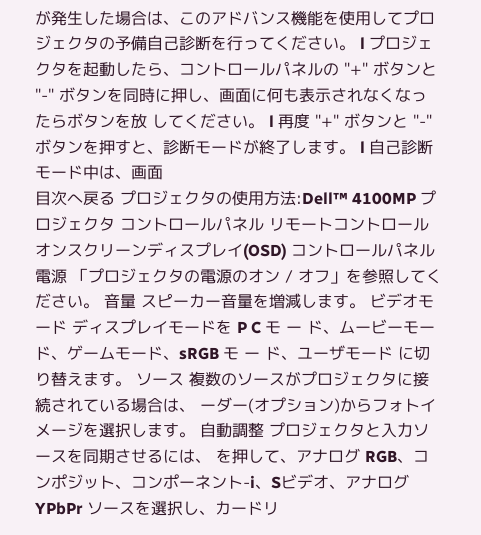が発生した場合は、このアドバンス機能を使用してプロジェクタの予備自己診断を行ってください。 l プロジェクタを起動したら、コントロールパネルの "+" ボタンと "-" ボタンを同時に押し、画面に何も表示されなくなったらボタンを放 してください。 l 再度 "+" ボタンと "-" ボタンを押すと、診断モードが終了します。 l 自己診断モード中は、画面
目次へ戻る プロジェクタの使用方法:Dell™ 4100MP プロジェクタ コントロールパネル リモートコントロール オンスクリーンディスプレイ(OSD) コントロールパネル 電源 「プロジェクタの電源のオン / オフ」を参照してください。 音量 スピーカー音量を増減します。 ビデオモード ディスプレイモードを P C モ ー ド、ムービーモード、ゲームモード、sRGB モ ー ド、ユーザモード に切り替えます。 ソース 複数のソースがプロジェクタに接続されている場合は、 ーダー(オプション)からフォトイメージを選択します。 自動調整 プロジェクタと入力ソースを同期させるには、 を押して、アナログ RGB、コンポジット、コンポーネント-i、Sビデオ、アナログ YPbPr ソースを選択し、カードリ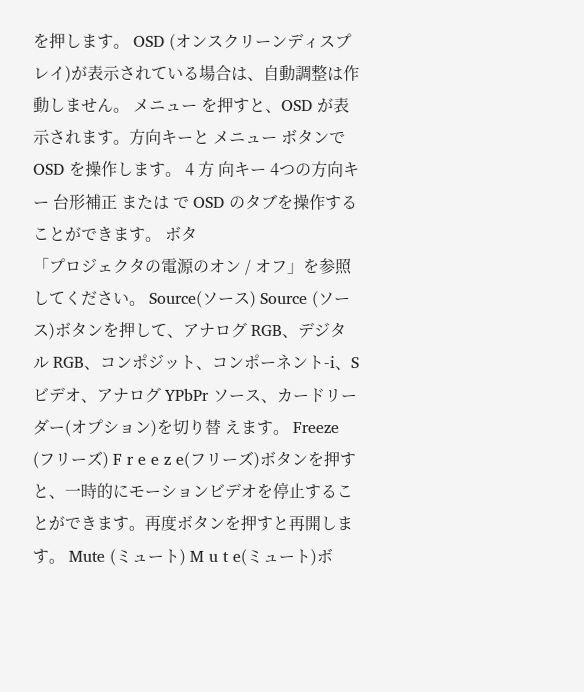を押します。 OSD (オンスクリーンディスプレイ)が表示されている場合は、自動調整は作動しません。 メニュー を押すと、OSD が表示されます。方向キーと メニュー ボタンで OSD を操作します。 4 方 向キー 4つの方向キー 台形補正 または で OSD のタブを操作することができます。 ボタ
「プロジェクタの電源のオン / オフ」を参照してください。 Source(ソース) Source (ソース)ボタンを押して、アナログ RGB、デジタル RGB、コンポジット、コンポーネント-i、Sビデオ、アナログ YPbPr ソース、カードリーダー(オプション)を切り替 えます。 Freeze (フリーズ) F r e e z e(フリーズ)ボタンを押すと、一時的にモーションビデオを停止することができます。再度ボタンを押すと再開します。 Mute (ミュート) M u t e(ミュート)ボ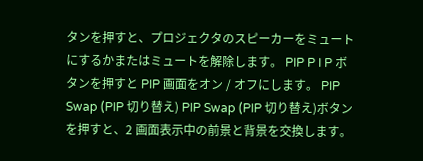タンを押すと、プロジェクタのスピーカーをミュートにするかまたはミュートを解除します。 PIP P I P ボタンを押すと PIP 画面をオン / オフにします。 PIP Swap (PIP 切り替え) PIP Swap (PIP 切り替え)ボタンを押すと、2 画面表示中の前景と背景を交換します。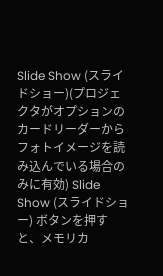Slide Show (スライドショー)(プロジェクタがオプションのカードリーダーからフォトイメージを読み込んでいる場合のみに有効) Slide Show (スライドショー) ボタンを押すと、メモリカ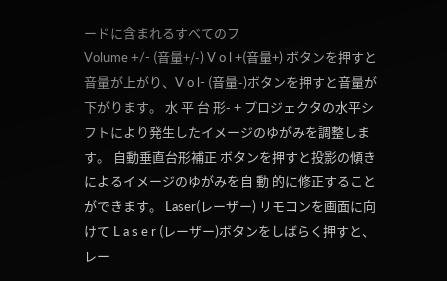ードに含まれるすべてのフ
Volume +/- (音量+/-) V o l +(音量+) ボタンを押すと音量が上がり、V o l- (音量-)ボタンを押すと音量が下がります。 水 平 台 形- + プロジェクタの水平シフトにより発生したイメージのゆがみを調整します。 自動垂直台形補正 ボタンを押すと投影の傾きによるイメージのゆがみを自 動 的に修正することができます。 Laser(レーザー) リモコンを画面に向けて L a s e r (レーザー)ボタンをしばらく押すと、レー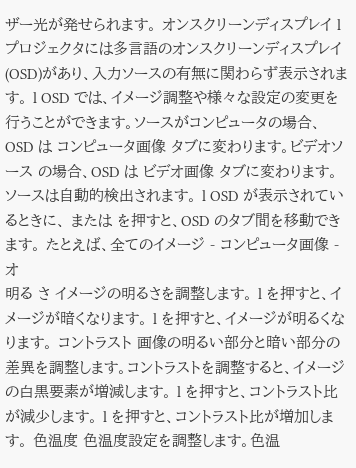ザー光が発せられます。 オンスクリーンディスプレイ l プロジェクタには多言語のオンスクリーンディスプレイ(OSD)があり、入力ソースの有無に関わらず表示されます。 l OSD では、イメージ調整や様々な設定の変更を行うことができます。ソースがコンピュータの場合、OSD は コンピュータ画像 タブに変わります。ビデオソース の場合、OSD は ビデオ画像 タブに変わります。ソースは自動的検出されます。 l OSD が表示されているときに、 または を押すと、OSD のタブ間を移動できます。 たとえば、全てのイメージ - コンピュータ画像 - オ
明る さ イメージの明るさを調整します。 l を押すと、イメージが暗くなります。 l を押すと、イメージが明るくなります。 コントラスト 画像の明るい部分と暗い部分の差異を調整します。コントラストを調整すると、イメージの白黒要素が増減します。 l を押すと、コントラスト比が減少します。 l を押すと、コントラスト比が増加します。 色温度 色温度設定を調整します。色温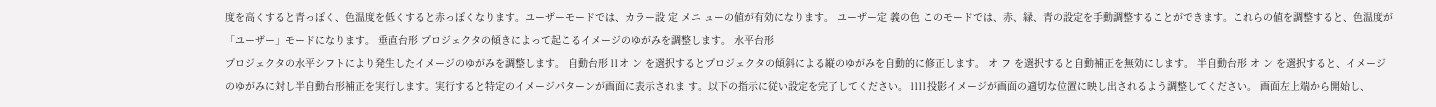度を高くすると青っぽく、色温度を低くすると赤っぽくなります。ユーザーモードでは、カラー設 定 メニ ューの値が有効になります。 ユーザー定 義の色 このモードでは、赤、緑、青の設定を手動調整することができます。これらの値を調整すると、色温度が「ユーザー」モードになります。 垂直台形 プロジェクタの傾きによって起こるイメージのゆがみを調整します。 水平台形
プロジェクタの水平シフトにより発生したイメージのゆがみを調整します。 自動台形 l l オ ン を選択するとプロジェクタの傾斜による縦のゆがみを自動的に修正します。 オ フ を選択すると自動補正を無効にします。 半自動台形 オ ン を選択すると、イメージのゆがみに対し半自動台形補正を実行します。実行すると特定のイメージパターンが画面に表示されま す。以下の指示に従い設定を完了してください。 l l l l 投影イメージが画面の適切な位置に映し出されるよう調整してください。 画面左上端から開始し、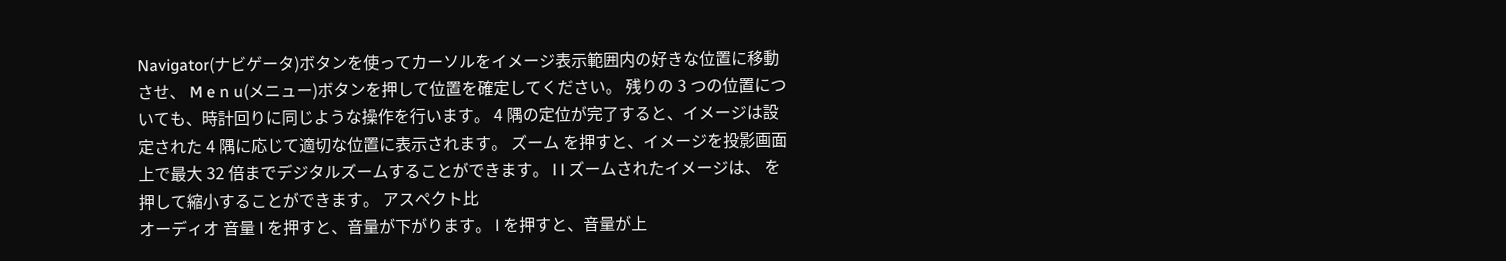Navigator(ナビゲータ)ボタンを使ってカーソルをイメージ表示範囲内の好きな位置に移動させ、 M e n u(メニュー)ボタンを押して位置を確定してください。 残りの 3 つの位置についても、時計回りに同じような操作を行います。 4 隅の定位が完了すると、イメージは設定された 4 隅に応じて適切な位置に表示されます。 ズーム を押すと、イメージを投影画面上で最大 32 倍までデジタルズームすることができます。 l l ズームされたイメージは、 を押して縮小することができます。 アスペクト比
オーディオ 音量 l を押すと、音量が下がります。 l を押すと、音量が上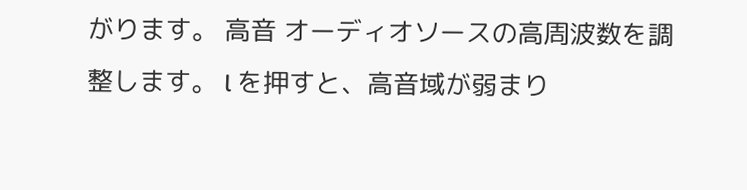がります。 高音 オーディオソースの高周波数を調整します。 l を押すと、高音域が弱まり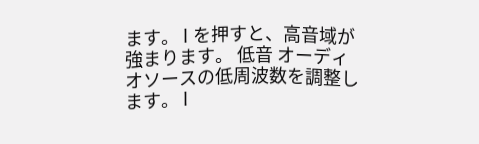ます。 l を押すと、高音域が強まります。 低音 オーディオソースの低周波数を調整します。 l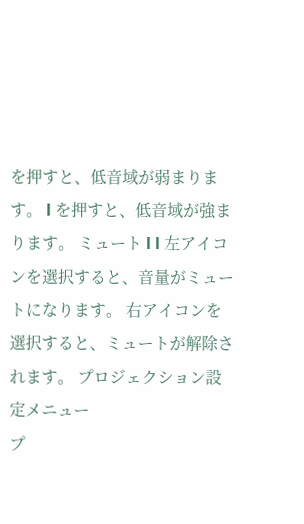を押すと、低音域が弱まります。 l を押すと、低音域が強まります。 ミュート l l 左アイコンを選択すると、音量がミュートになります。 右アイコンを選択すると、ミュートが解除されます。 プロジェクション設 定メニュー
プ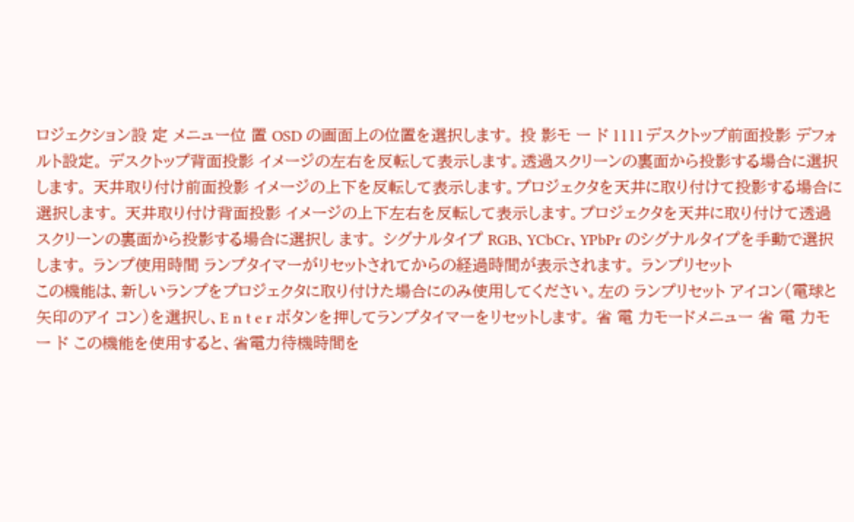ロジェクション設 定 メニュー位 置 OSD の画面上の位置を選択します。 投 影モ ー ド l l l l デスクトップ前面投影 デフォルト設定。 デスクトップ背面投影 イメージの左右を反転して表示します。透過スクリーンの裏面から投影する場合に選択します。 天井取り付け前面投影 イメージの上下を反転して表示します。プロジェクタを天井に取り付けて投影する場合に選択します。 天井取り付け背面投影 イメージの上下左右を反転して表示します。プロジェクタを天井に取り付けて透過スクリーンの裏面から投影する場合に選択し ます。 シグナルタイプ RGB、YCbCr、YPbPr のシグナルタイプを手動で選択します。 ランプ使用時間 ランプタイマーがリセットされてからの経過時間が表示されます。 ランプリセット
この機能は、新しいランプをプロジェクタに取り付けた場合にのみ使用してください。左の ランプリセット アイコン(電球と矢印のアイ コン)を選択し、E n t e r ボタンを押してランプタイマーをリセットします。 省 電 力モードメニュー 省 電 力モ ー ド この機能を使用すると、省電力待機時間を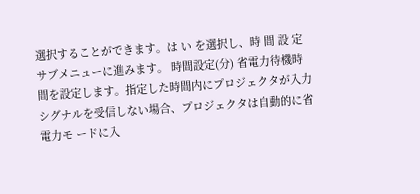選択することができます。は い を選択し、時 間 設 定 サブメニューに進みます。 時間設定(分) 省電力待機時間を設定します。指定した時間内にプロジェクタが入力シグナルを受信しない場合、プロジェクタは自動的に省電力モ ードに入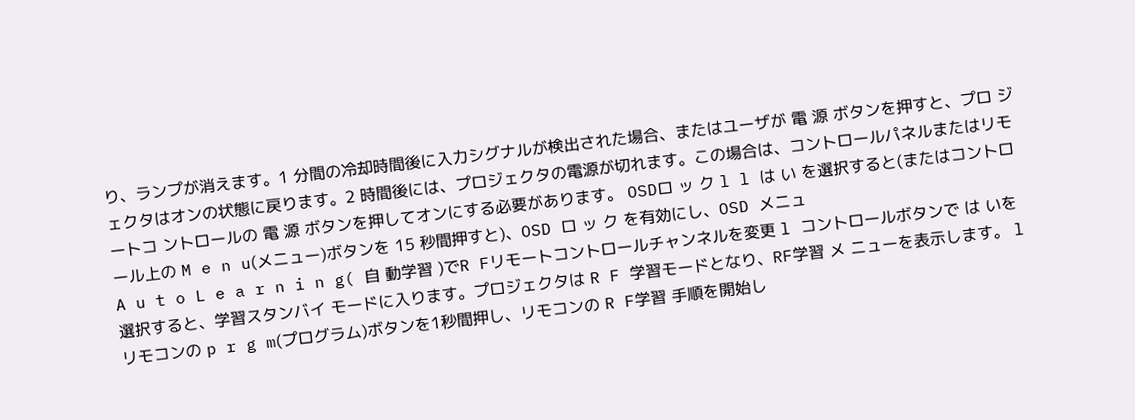り、ランプが消えます。1 分間の冷却時間後に入力シグナルが検出された場合、またはユーザが 電 源 ボタンを押すと、プロ ジェクタはオンの状態に戻ります。2 時間後には、プロジェクタの電源が切れます。この場合は、コントロールパネルまたはリモートコ ントロールの 電 源 ボタンを押してオンにする必要があります。 OSDロ ッ ク l l は い を選択すると(またはコントロール上の M e n u(メニュー)ボタンを 15 秒間押すと)、OSD ロ ッ ク を有効にし、OSD メニュ
A u t o L e a r n i n g( 自 動学習 )でR Fリモートコントロールチャンネルを変更 l コントロールボタンで は いを選択すると、学習スタンバイ モードに入ります。プロジェクタは R F 学習モードとなり、RF学習 メ ニューを表示します。 l リモコンの p r g m(プログラム)ボタンを1秒間押し、リモコンの R F学習 手順を開始し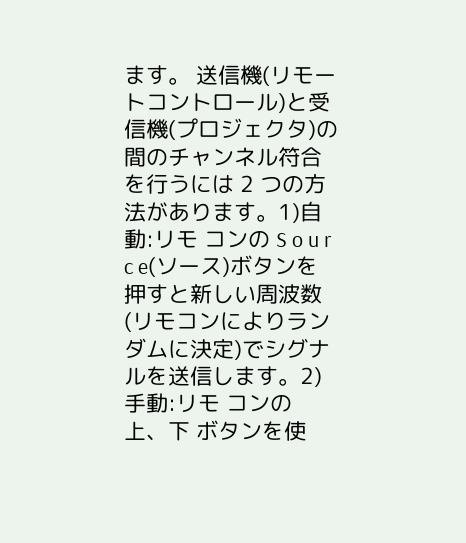ます。 送信機(リモートコントロール)と受信機(プロジェクタ)の間のチャンネル符合を行うには 2 つの方法があります。1)自動:リモ コンの S o u r c e(ソース)ボタンを押すと新しい周波数(リモコンによりランダムに決定)でシグナルを送信します。2)手動:リモ コンの 上、下 ボタンを使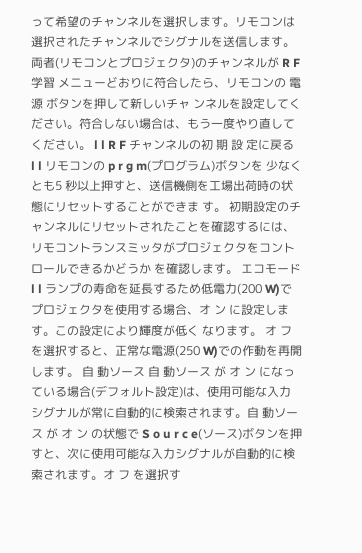って希望のチャンネルを選択します。リモコンは選択されたチャンネルでシグナルを送信します。 両者(リモコンとプロジェクタ)のチャンネルが R F学習 メニューどおりに符合したら、リモコンの 電 源 ボタンを押して新しいチャ ンネルを設定してください。符合しない場合は、もう一度やり直してください。 l l R F チャンネルの初 期 設 定に戻る
l l リモコンの p r g m(プログラム)ボタンを 少なくとも5 秒以上押すと、送信機側を工場出荷時の状態にリセットすることができま す。 初期設定のチャンネルにリセットされたことを確認するには、リモコントランスミッタがプロジェクタをコントロールできるかどうか を確認します。 エコモード l l ランプの寿命を延長するため低電力(200 W)でプロジェクタを使用する場合、オ ン に設定します。この設定により輝度が低く なります。 オ フ を選択すると、正常な電源(250 W)での作動を再開します。 自 動ソース 自 動ソース が オ ン になっている場合(デフォルト設定)は、使用可能な入力シグナルが常に自動的に検索されます。自 動ソース が オ ン の状態で S o u r c e(ソース)ボタンを押すと、次に使用可能な入力シグナルが自動的に検索されます。オ フ を選択す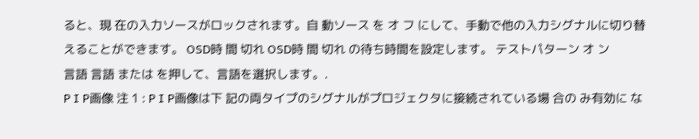ると、現 在の入力ソースがロックされます。自 動ソース を オ フ にして、手動で他の入力シグナルに切り替えることができます。 OSD時 間 切れ OSD時 間 切れ の待ち時間を設定します。 テストパターン オ ン
言語 言語 または を押して、言語を選択します。.
P I P画像 注 1 : P I P画像は下 記の両タイプのシグナルがプロジェクタに接続されている場 合の み有効に な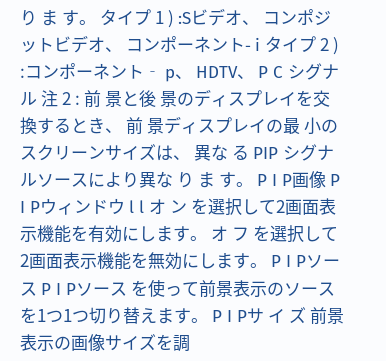り ま す。 タイプ 1 ) :Sビデオ、 コンポジットビデオ、 コンポーネント- i タイプ 2 ) :コンポーネント‐ p、 HDTV、 P C シグナル 注 2 : 前 景と後 景のディスプレイを交 換するとき、 前 景ディスプレイの最 小のスクリーンサイズは、 異な る PIP シグナルソースにより異な り ま す。 P I P画像 P I Pウィンドウ l l オ ン を選択して2画面表示機能を有効にします。 オ フ を選択して2画面表示機能を無効にします。 P I Pソース P I Pソース を使って前景表示のソースを1つ1つ切り替えます。 P I Pサ イ ズ 前景表示の画像サイズを調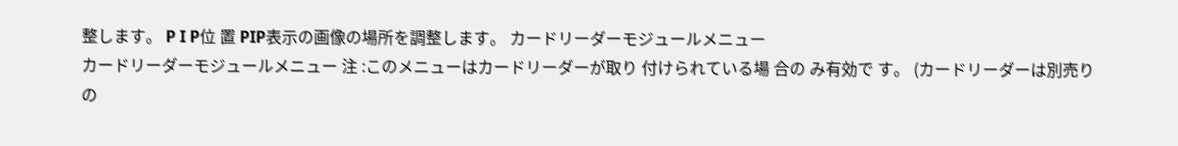整します。 P I P位 置 PIP表示の画像の場所を調整します。 カードリーダーモジュールメニュー
カードリーダーモジュールメニュー 注 :このメニューはカードリーダーが取り 付けられている場 合の み有効で す。 (カードリーダーは別売りの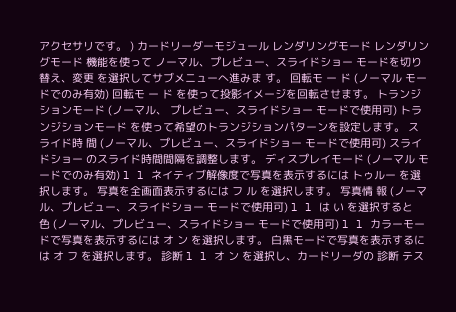アクセサリです。 ) カードリーダーモジュール レンダリングモード レンダリングモード 機能を使って ノーマル、プレビュー、スライドショー モードを切り替え、変更 を選択してサブメニューへ進みま す。 回転モ ー ド (ノーマル モードでのみ有効) 回転モ ー ド を使って投影イメージを回転させます。 トランジションモード (ノーマル、 プレビュー、スライドショー モードで使用可) トランジションモード を使って希望のトランジションパターンを設定します。 スライド時 間 (ノーマル、プレビュー、スライドショー モードで使用可) スライドショー のスライド時間間隔を調整します。 ディスプレイモード (ノーマル モードでのみ有効) l l ネイティブ解像度で写真を表示するには トゥルー を選択します。 写真を全画面表示するには フ ル を選択します。 写真情 報 (ノーマル、プレビュー、スライドショー モードで使用可) l l は い を選択すると
色 (ノーマル、プレビュー、スライドショー モードで使用可) l l カラーモードで写真を表示するには オ ン を選択します。 白黒モードで写真を表示するには オ フ を選択します。 診断 l l オ ン を選択し、カードリーダの 診断 テス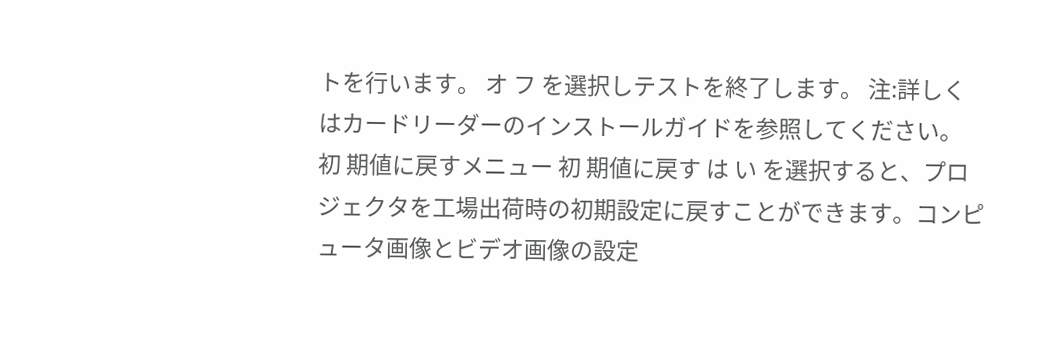トを行います。 オ フ を選択しテストを終了します。 注:詳しくはカードリーダーのインストールガイドを参照してください。 初 期値に戻すメニュー 初 期値に戻す は い を選択すると、プロジェクタを工場出荷時の初期設定に戻すことができます。コンピュータ画像とビデオ画像の設定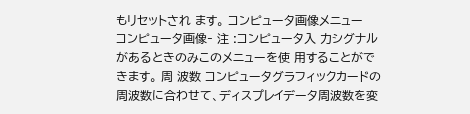もリセットされ ます。 コンピュータ画像メニュー
コンピュータ画像‐ 注 :コンピュータ入 力シグナルがあるときのみこのメニューを使 用することができます。 周 波数 コンピュータグラフィックカードの周波数に合わせて、ディスプレイデータ周波数を変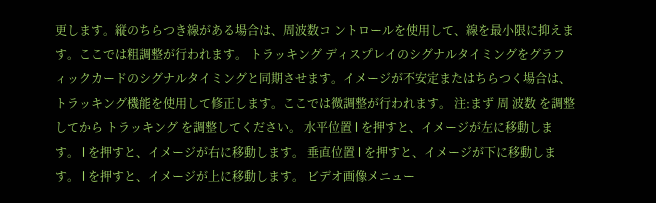更します。縦のちらつき線がある場合は、周波数コ ントロールを使用して、線を最小限に抑えます。ここでは粗調整が行われます。 トラッキング ディスプレイのシグナルタイミングをグラフィックカードのシグナルタイミングと同期させます。イメージが不安定またはちらつく場合は、 トラッキング機能を使用して修正します。ここでは微調整が行われます。 注:まず 周 波数 を調整してから トラッキング を調整してください。 水平位置 l を押すと、イメージが左に移動します。 l を押すと、イメージが右に移動します。 垂直位置 l を押すと、イメージが下に移動します。 l を押すと、イメージが上に移動します。 ビデオ画像メニュー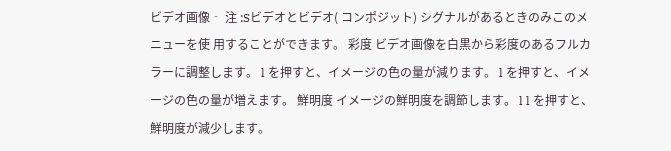ビデオ画像‐ 注 :Sビデオとビデオ( コンポジット) シグナルがあるときのみこのメニューを使 用することができます。 彩度 ビデオ画像を白黒から彩度のあるフルカラーに調整します。 l を押すと、イメージの色の量が減ります。 l を押すと、イメージの色の量が増えます。 鮮明度 イメージの鮮明度を調節します。 l l を押すと、鮮明度が減少します。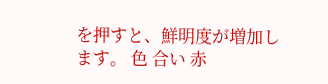を押すと、鮮明度が増加します。 色 合い 赤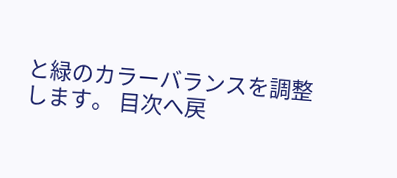と緑のカラーバランスを調整します。 目次へ戻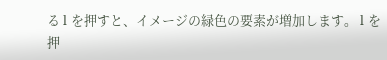る l を押すと、イメージの緑色の要素が増加します。 l を押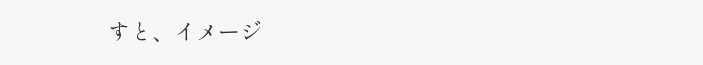すと、イメージ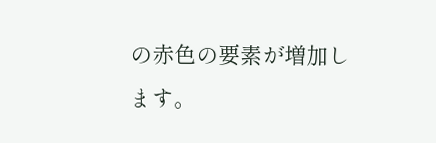の赤色の要素が増加します。